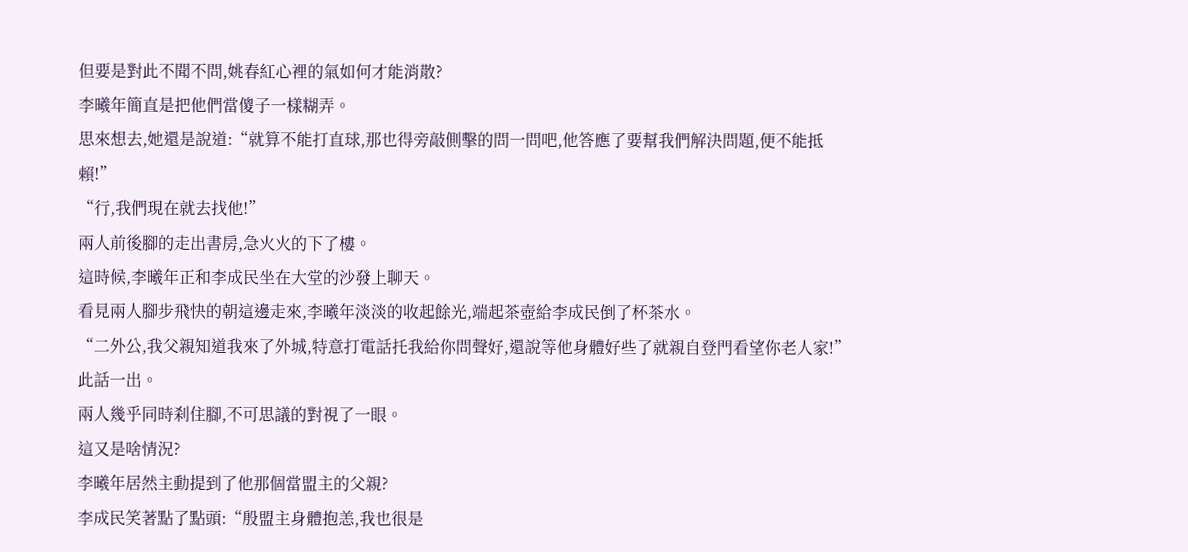但要是對此不聞不問,姚春紅心裡的氣如何才能消散?
李曦年簡直是把他們當傻子一樣糊弄。
思來想去,她還是說道:“就算不能打直球,那也得旁敲側擊的問一問吧,他答應了要幫我們解決問題,便不能抵賴!”
“行,我們現在就去找他!”
兩人前後腳的走出書房,急火火的下了樓。
這時候,李曦年正和李成民坐在大堂的沙發上聊天。
看見兩人腳步飛快的朝這邊走來,李曦年淡淡的收起餘光,端起茶壺給李成民倒了杯茶水。
“二外公,我父親知道我來了外城,特意打電話托我給你問聲好,還說等他身體好些了就親自登門看望你老人家!”
此話一出。
兩人幾乎同時刹住腳,不可思議的對視了一眼。
這又是啥情況?
李曦年居然主動提到了他那個當盟主的父親?
李成民笑著點了點頭:“殷盟主身體抱恙,我也很是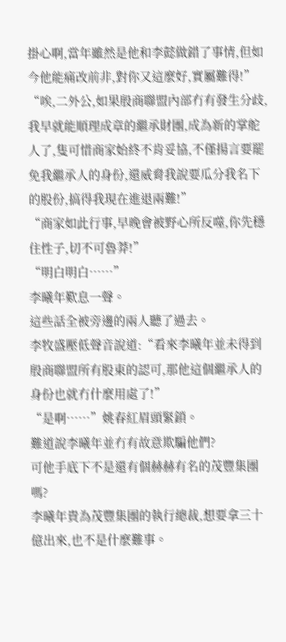掛心啊,當年雖然是他和李懿做錯了事情,但如今他能痛改前非,對你又這麼好,實屬難得!”
“唉,二外公,如果殷商聯盟內部冇有發生分歧,我早就能順理成章的繼承財團,成為新的掌舵人了,隻可惜商家始終不肯妥協,不僅揚言要罷免我繼承人的身份,還威脅我說要瓜分我名下的股份,搞得我現在進退兩難!”
“商家如此行事,早晚會被野心所反噬,你先穩住性子,切不可魯莽!”
“明白明白……”
李曦年歎息一聲。
這些話全被旁邊的兩人聽了過去。
李牧盛壓低聲音說道:“看來李曦年並未得到殷商聯盟所有股東的認可,那他這個繼承人的身份也就冇什麼用處了!”
“是啊……”姚春紅眉頭緊鎖。
難道說李曦年並冇有故意欺騙他們?
可他手底下不是還有個赫赫有名的茂豐集團嗎?
李曦年貴為茂豐集團的執行總裁,想要拿三十億出來,也不是什麼難事。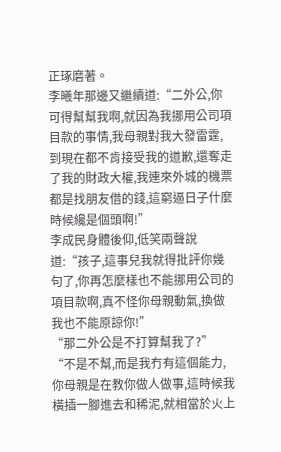正琢磨著。
李曦年那邊又繼續道:“二外公,你可得幫幫我啊,就因為我挪用公司項目款的事情,我母親對我大發雷霆,到現在都不肯接受我的道歉,還奪走了我的財政大權,我連來外城的機票都是找朋友借的錢,這窮逼日子什麼時候纔是個頭啊!”
李成民身體後仰,低笑兩聲說道:“孩子,這事兒我就得批評你幾句了,你再怎麼樣也不能挪用公司的項目款啊,真不怪你母親動氣,換做我也不能原諒你!”
“那二外公是不打算幫我了?”
“不是不幫,而是我冇有這個能力,你母親是在教你做人做事,這時候我橫插一腳進去和稀泥,就相當於火上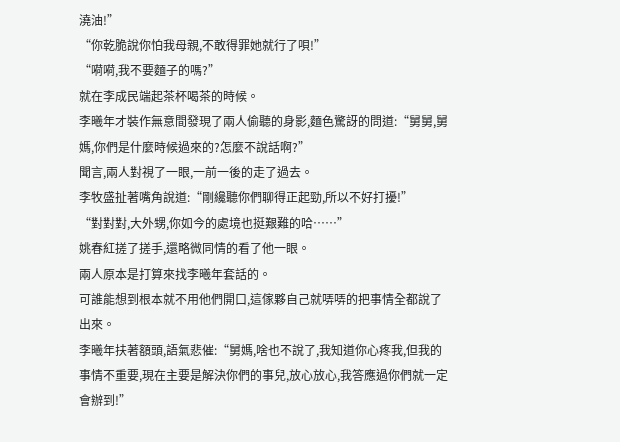澆油!”
“你乾脆說你怕我母親,不敢得罪她就行了唄!”
“嗬嗬,我不要麵子的嗎?”
就在李成民端起茶杯喝茶的時候。
李曦年才裝作無意間發現了兩人偷聽的身影,麵色驚訝的問道:“舅舅,舅媽,你們是什麼時候過來的?怎麼不說話啊?”
聞言,兩人對視了一眼,一前一後的走了過去。
李牧盛扯著嘴角說道:“剛纔聽你們聊得正起勁,所以不好打擾!”
“對對對,大外甥,你如今的處境也挺艱難的哈……”
姚春紅搓了搓手,還略微同情的看了他一眼。
兩人原本是打算來找李曦年套話的。
可誰能想到根本就不用他們開口,這傢夥自己就哢哢的把事情全都說了出來。
李曦年扶著額頭,語氣悲催:“舅媽,啥也不說了,我知道你心疼我,但我的事情不重要,現在主要是解決你們的事兒,放心放心,我答應過你們就一定會辦到!”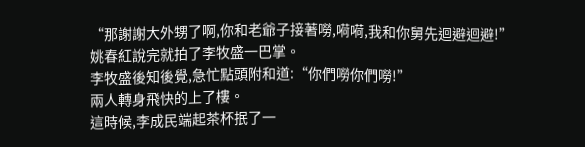“那謝謝大外甥了啊,你和老爺子接著嘮,嗬嗬,我和你舅先迴避迴避!”
姚春紅說完就拍了李牧盛一巴掌。
李牧盛後知後覺,急忙點頭附和道:“你們嘮你們嘮!”
兩人轉身飛快的上了樓。
這時候,李成民端起茶杯抿了一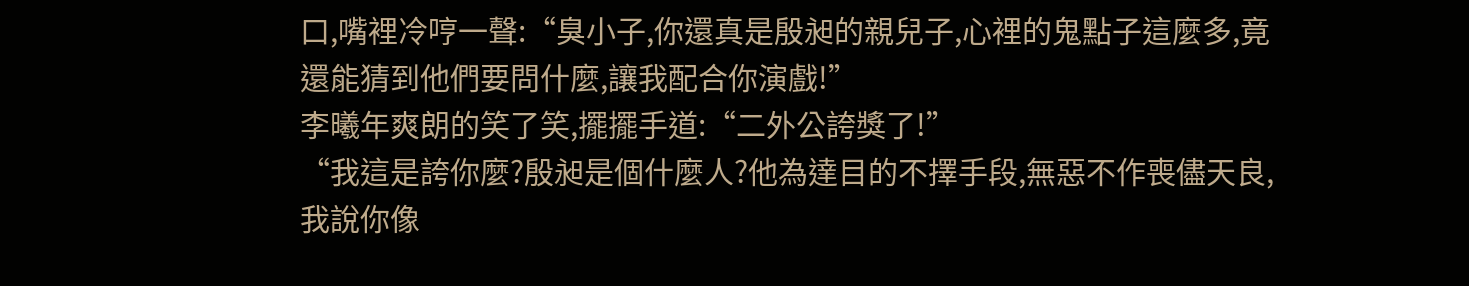口,嘴裡冷哼一聲:“臭小子,你還真是殷昶的親兒子,心裡的鬼點子這麼多,竟還能猜到他們要問什麼,讓我配合你演戲!”
李曦年爽朗的笑了笑,擺擺手道:“二外公誇獎了!”
“我這是誇你麼?殷昶是個什麼人?他為達目的不擇手段,無惡不作喪儘天良,我說你像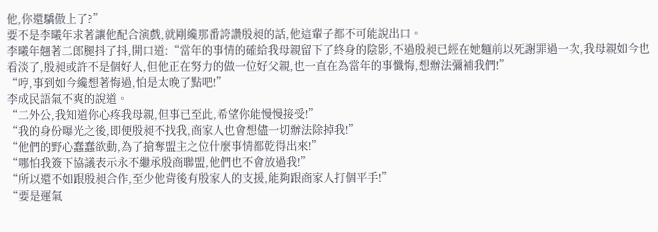他,你還驕傲上了?”
要不是李曦年求著讓他配合演戲,就剛纔那番誇讚殷昶的話,他這輩子都不可能說出口。
李曦年翹著二郎腿抖了抖,開口道:“當年的事情的確給我母親留下了終身的陰影,不過殷昶已經在她麵前以死謝罪過一次,我母親如今也看淡了,殷昶或許不是個好人,但他正在努力的做一位好父親,也一直在為當年的事懺悔,想辦法彌補我們!”
“哼,事到如今纔想著悔過,怕是太晚了點吧!”
李成民語氣不爽的說道。
“二外公,我知道你心疼我母親,但事已至此,希望你能慢慢接受!”
“我的身份曝光之後,即便殷昶不找我,商家人也會想儘一切辦法除掉我!”
“他們的野心蠢蠢欲動,為了搶奪盟主之位什麼事情都乾得出來!”
“哪怕我簽下協議表示永不繼承殷商聯盟,他們也不會放過我!”
“所以還不如跟殷昶合作,至少他背後有殷家人的支援,能夠跟商家人打個平手!”
“要是運氣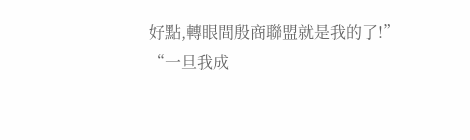好點,轉眼間殷商聯盟就是我的了!”
“一旦我成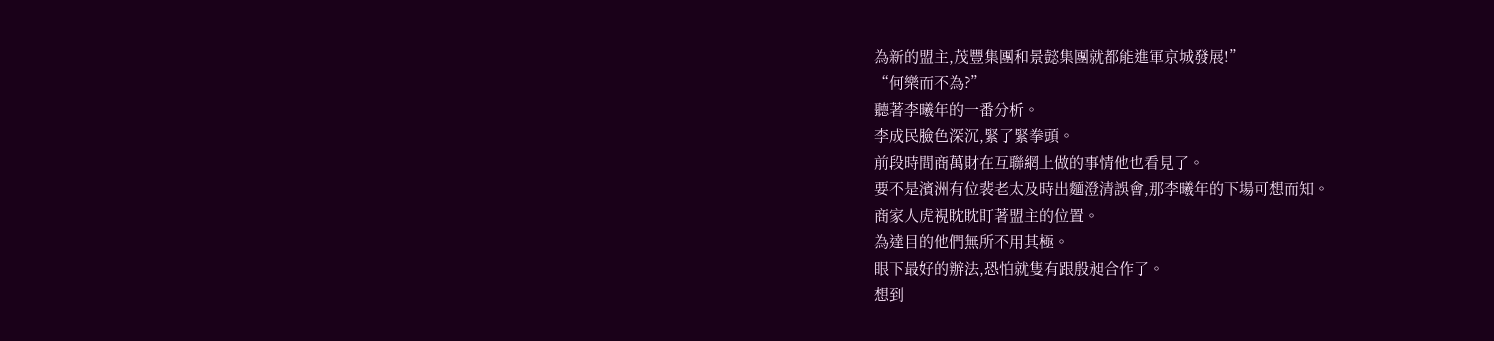為新的盟主,茂豐集團和景懿集團就都能進軍京城發展!”
“何樂而不為?”
聽著李曦年的一番分析。
李成民臉色深沉,緊了緊拳頭。
前段時間商萬財在互聯網上做的事情他也看見了。
要不是濱洲有位裴老太及時出麵澄清誤會,那李曦年的下場可想而知。
商家人虎視眈眈盯著盟主的位置。
為達目的他們無所不用其極。
眼下最好的辦法,恐怕就隻有跟殷昶合作了。
想到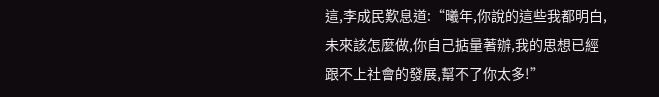這,李成民歎息道:“曦年,你說的這些我都明白,未來該怎麼做,你自己掂量著辦,我的思想已經跟不上社會的發展,幫不了你太多!”